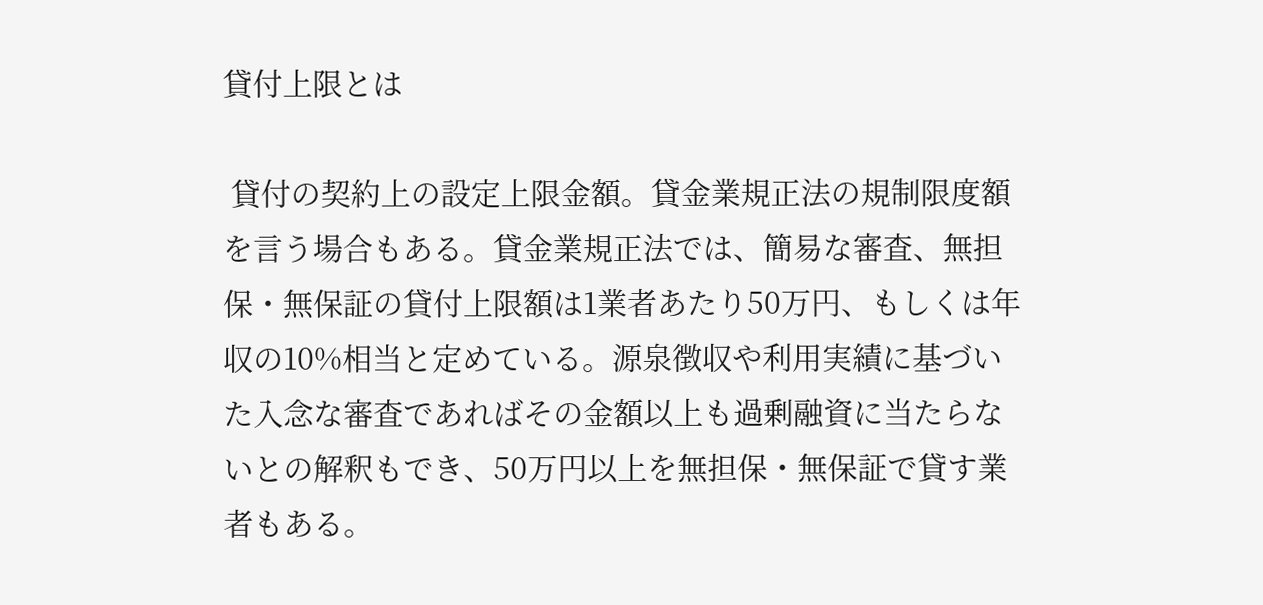貸付上限とは

 貸付の契約上の設定上限金額。貸金業規正法の規制限度額を言う場合もある。貸金業規正法では、簡易な審査、無担保・無保証の貸付上限額は1業者あたり50万円、もしくは年収の10%相当と定めている。源泉徴収や利用実績に基づいた入念な審査であればその金額以上も過剰融資に当たらないとの解釈もでき、50万円以上を無担保・無保証で貸す業者もある。